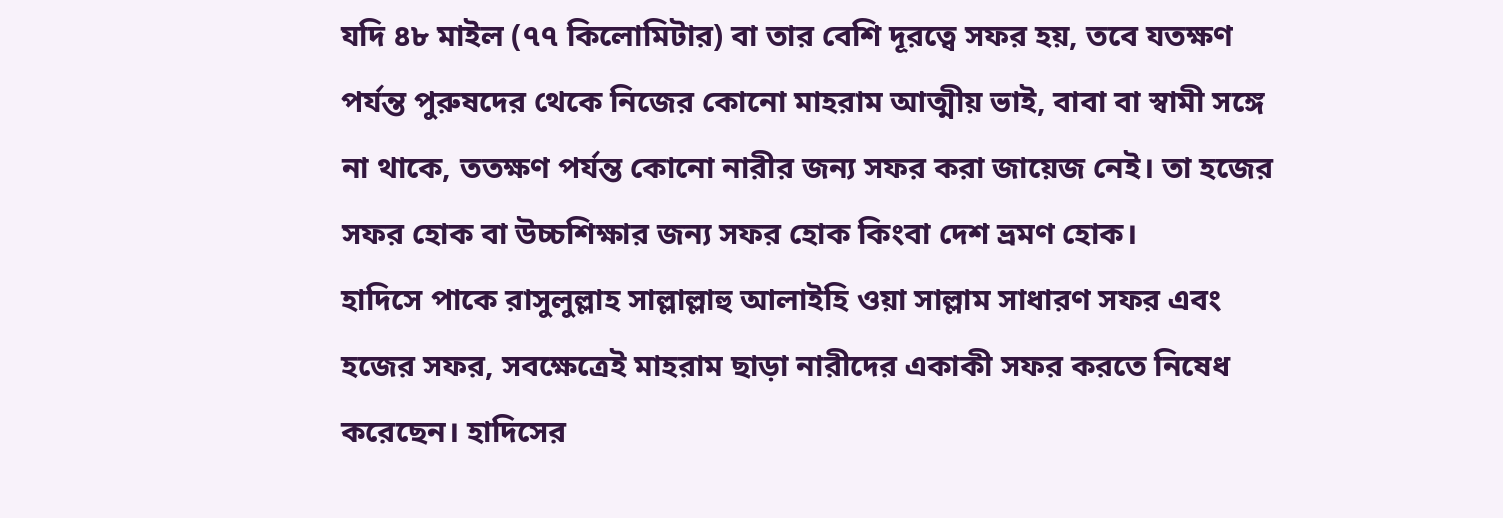যদি ৪৮ মাইল (৭৭ কিলোমিটার) বা তার বেশি দূরত্বে সফর হয়, তবে যতক্ষণ পর্যন্ত পুরুষদের থেকে নিজের কোনো মাহরাম আত্মীয় ভাই, বাবা বা স্বামী সঙ্গে না থাকে, ততক্ষণ পর্যন্ত কোনো নারীর জন্য সফর করা জায়েজ নেই। তা হজের সফর হোক বা উচ্চশিক্ষার জন্য সফর হোক কিংবা দেশ ভ্রমণ হোক।
হাদিসে পাকে রাসুলুল্লাহ সাল্লাল্লাহু আলাইহি ওয়া সাল্লাম সাধারণ সফর এবং হজের সফর, সবক্ষেত্রেই মাহরাম ছাড়া নারীদের একাকী সফর করতে নিষেধ করেছেন। হাদিসের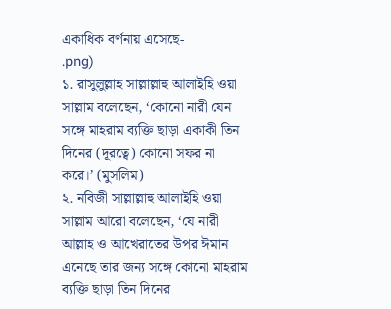একাধিক বর্ণনায় এসেছে-
.png)
১. রাসুলুল্লাহ সাল্লাল্লাহু আলাইহি ওয়া সাল্লাম বলেছেন, ‘কোনো নারী যেন সঙ্গে মাহরাম ব্যক্তি ছাড়া একাকী তিন দিনের (দূরত্বে) কোনো সফর না করে।’ (মুসলিম)
২. নবিজী সাল্লাল্লাহু আলাইহি ওয়া সাল্লাম আরো বলেছেন, ‘যে নারী আল্লাহ ও আখেরাতের উপর ঈমান এনেছে তার জন্য সঙ্গে কোনো মাহরাম ব্যক্তি ছাড়া তিন দিনের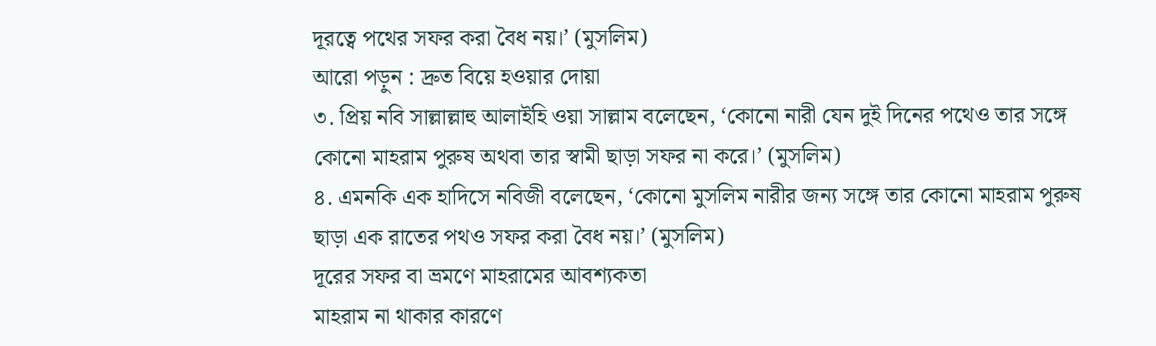দূরত্বে পথের সফর করা বৈধ নয়।’ (মুসলিম)
আরো পড়ুন : দ্রুত বিয়ে হওয়ার দোয়া
৩. প্রিয় নবি সাল্লাল্লাহু আলাইহি ওয়া সাল্লাম বলেছেন, ‘কোনো নারী যেন দুই দিনের পথেও তার সঙ্গে কোনো মাহরাম পুরুষ অথবা তার স্বামী ছাড়া সফর না করে।’ (মুসলিম)
৪. এমনকি এক হাদিসে নবিজী বলেছেন, ‘কোনো মুসলিম নারীর জন্য সঙ্গে তার কোনো মাহরাম পুরুষ ছাড়া এক রাতের পথও সফর করা বৈধ নয়।’ (মুসলিম)
দূরের সফর বা ভ্রমণে মাহরামের আবশ্যকতা
মাহরাম না থাকার কারণে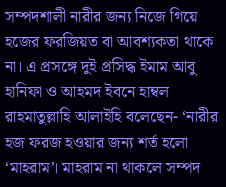সম্পদশালী নারীর জন্য নিজে গিয়ে হজের ফরজিয়ত বা আবশ্যকতা থাকে না। এ প্রসঙ্গে দুই প্রসিদ্ধ ইমাম আবু হানিফা ও আহমদ ইবনে হাম্বল রাহমাতুল্লাহি আলাইহি বলেছেন- ‘নারীর হজ ফরজ হওয়ার জন্য শর্ত হলো ‘মাহরাম’। মাহরাম না থাকলে সম্পদ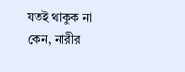যতই থাকুক না কেন, নারীর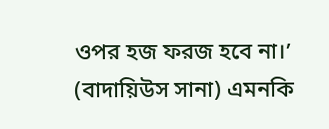ওপর হজ ফরজ হবে না।’ (বাদায়িউস সানা) এমনকি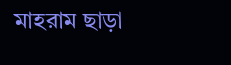মাহরাম ছাড়া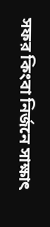সফর কিংবা নির্জনে সাক্ষাৎ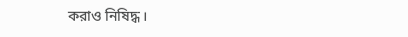করাও নিষিদ্ধ।